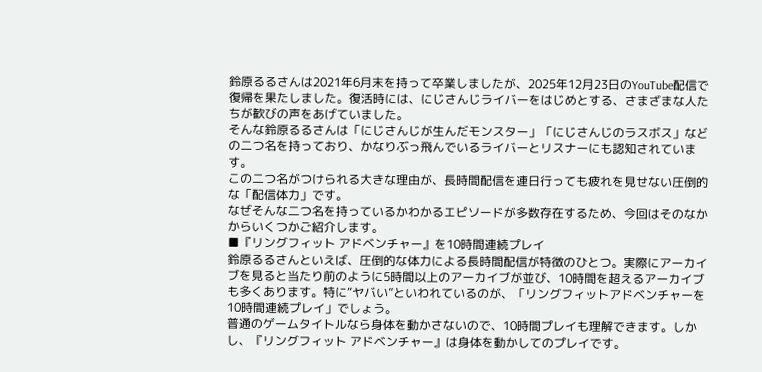鈴原るるさんは2021年6月末を持って卒業しましたが、2025年12月23日のYouTube配信で復帰を果たしました。復活時には、にじさんじライバーをはじめとする、さまざまな人たちが歓びの声をあげていました。
そんな鈴原るるさんは「にじさんじが生んだモンスター」「にじさんじのラスボス」などの二つ名を持っており、かなりぶっ飛んでいるライバーとリスナーにも認知されています。
この二つ名がつけられる大きな理由が、長時間配信を連日行っても疲れを見せない圧倒的な「配信体力」です。
なぜそんな二つ名を持っているかわかるエピソードが多数存在するため、今回はそのなかからいくつかご紹介します。
■『リングフィット アドベンチャー』を10時間連続プレイ
鈴原るるさんといえば、圧倒的な体力による長時間配信が特徴のひとつ。実際にアーカイブを見ると当たり前のように5時間以上のアーカイブが並び、10時間を超えるアーカイブも多くあります。特に“ヤバい”といわれているのが、「リングフィットアドベンチャーを10時間連続プレイ」でしょう。
普通のゲームタイトルなら身体を動かさないので、10時間プレイも理解できます。しかし、『リングフィット アドベンチャー』は身体を動かしてのプレイです。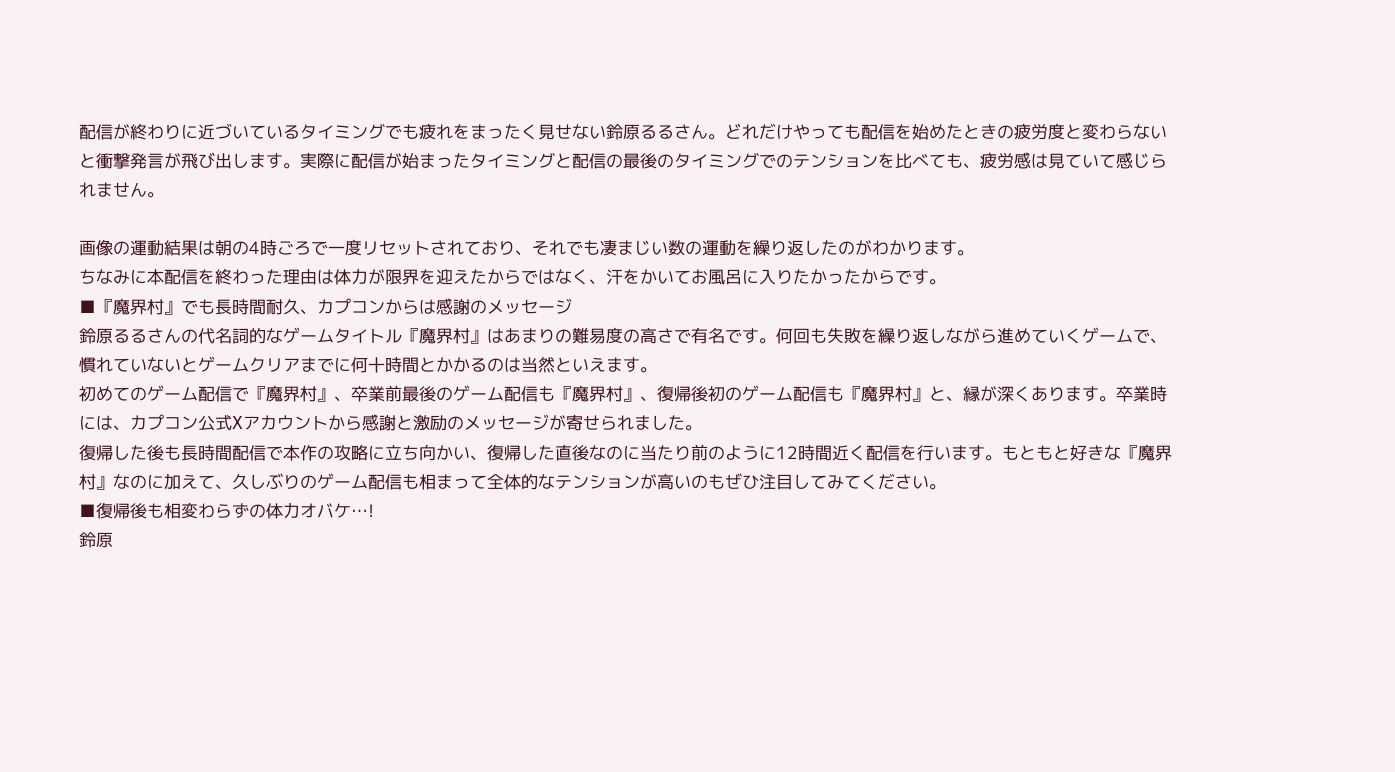配信が終わりに近づいているタイミングでも疲れをまったく見せない鈴原るるさん。どれだけやっても配信を始めたときの疲労度と変わらないと衝撃発言が飛び出します。実際に配信が始まったタイミングと配信の最後のタイミングでのテンションを比べても、疲労感は見ていて感じられません。

画像の運動結果は朝の4時ごろで一度リセットされており、それでも凄まじい数の運動を繰り返したのがわかります。
ちなみに本配信を終わった理由は体力が限界を迎えたからではなく、汗をかいてお風呂に入りたかったからです。
■『魔界村』でも長時間耐久、カプコンからは感謝のメッセージ
鈴原るるさんの代名詞的なゲームタイトル『魔界村』はあまりの難易度の高さで有名です。何回も失敗を繰り返しながら進めていくゲームで、慣れていないとゲームクリアまでに何十時間とかかるのは当然といえます。
初めてのゲーム配信で『魔界村』、卒業前最後のゲーム配信も『魔界村』、復帰後初のゲーム配信も『魔界村』と、縁が深くあります。卒業時には、カプコン公式Xアカウントから感謝と激励のメッセージが寄せられました。
復帰した後も長時間配信で本作の攻略に立ち向かい、復帰した直後なのに当たり前のように12時間近く配信を行います。もともと好きな『魔界村』なのに加えて、久しぶりのゲーム配信も相まって全体的なテンションが高いのもぜひ注目してみてください。
■復帰後も相変わらずの体力オバケ…!
鈴原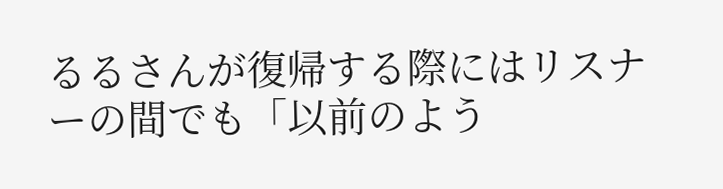るるさんが復帰する際にはリスナーの間でも「以前のよう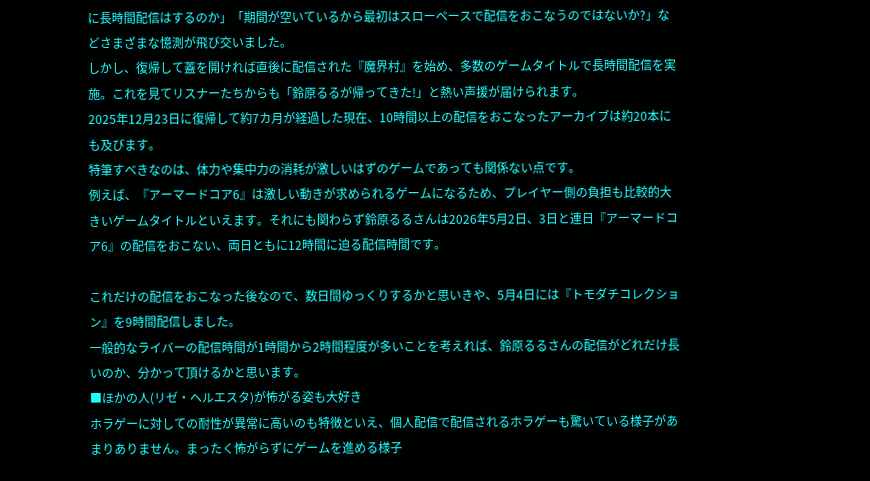に長時間配信はするのか」「期間が空いているから最初はスローペースで配信をおこなうのではないか?」などさまざまな憶測が飛び交いました。
しかし、復帰して蓋を開ければ直後に配信された『魔界村』を始め、多数のゲームタイトルで長時間配信を実施。これを見てリスナーたちからも「鈴原るるが帰ってきた!」と熱い声援が届けられます。
2025年12月23日に復帰して約7カ月が経過した現在、10時間以上の配信をおこなったアーカイブは約20本にも及びます。
特筆すべきなのは、体力や集中力の消耗が激しいはずのゲームであっても関係ない点です。
例えば、『アーマードコア6』は激しい動きが求められるゲームになるため、プレイヤー側の負担も比較的大きいゲームタイトルといえます。それにも関わらず鈴原るるさんは2026年5月2日、3日と連日『アーマードコア6』の配信をおこない、両日ともに12時間に迫る配信時間です。

これだけの配信をおこなった後なので、数日間ゆっくりするかと思いきや、5月4日には『トモダチコレクション』を9時間配信しました。
一般的なライバーの配信時間が1時間から2時間程度が多いことを考えれば、鈴原るるさんの配信がどれだけ長いのか、分かって頂けるかと思います。
■ほかの人(リゼ・ヘルエスタ)が怖がる姿も大好き
ホラゲーに対しての耐性が異常に高いのも特徴といえ、個人配信で配信されるホラゲーも驚いている様子があまりありません。まったく怖がらずにゲームを進める様子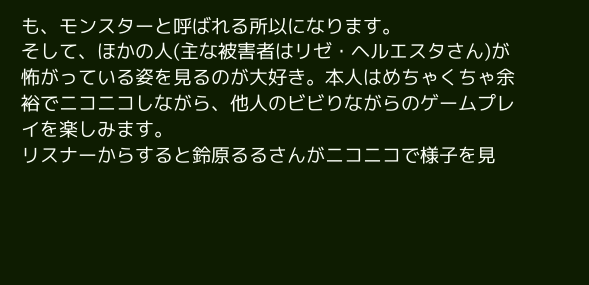も、モンスターと呼ばれる所以になります。
そして、ほかの人(主な被害者はリゼ・ヘルエスタさん)が怖がっている姿を見るのが大好き。本人はめちゃくちゃ余裕でニコニコしながら、他人のビビりながらのゲームプレイを楽しみます。
リスナーからすると鈴原るるさんがニコニコで様子を見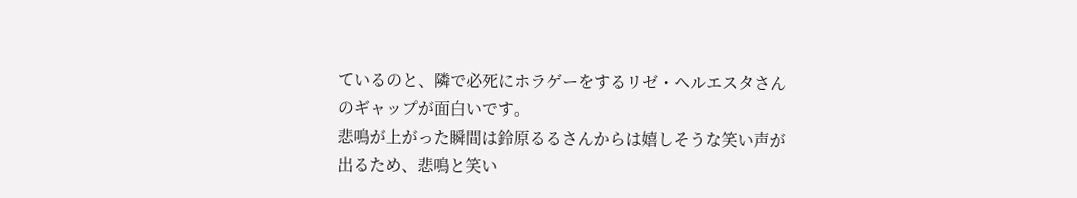ているのと、隣で必死にホラゲーをするリゼ・ヘルエスタさんのギャップが面白いです。
悲鳴が上がった瞬間は鈴原るるさんからは嬉しそうな笑い声が出るため、悲鳴と笑い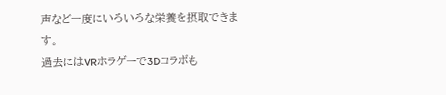声など一度にいろいろな栄養を摂取できます。
過去にはVRホラゲーで3Dコラボも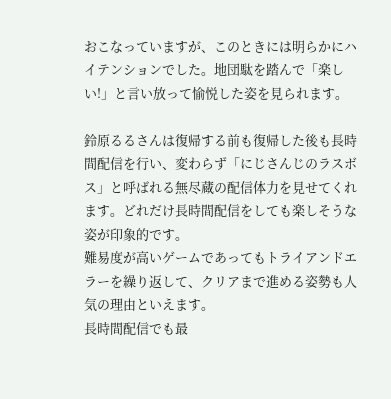おこなっていますが、このときには明らかにハイテンションでした。地団駄を踏んで「楽しい!」と言い放って愉悦した姿を見られます。

鈴原るるさんは復帰する前も復帰した後も長時間配信を行い、変わらず「にじさんじのラスボス」と呼ばれる無尽蔵の配信体力を見せてくれます。どれだけ長時間配信をしても楽しそうな姿が印象的です。
難易度が高いゲームであってもトライアンドエラーを繰り返して、クリアまで進める姿勢も人気の理由といえます。
長時間配信でも最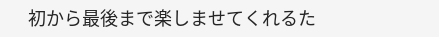初から最後まで楽しませてくれるた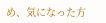め、気になった方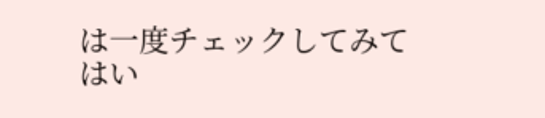は一度チェックしてみてはい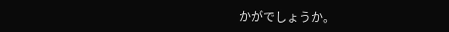かがでしょうか。